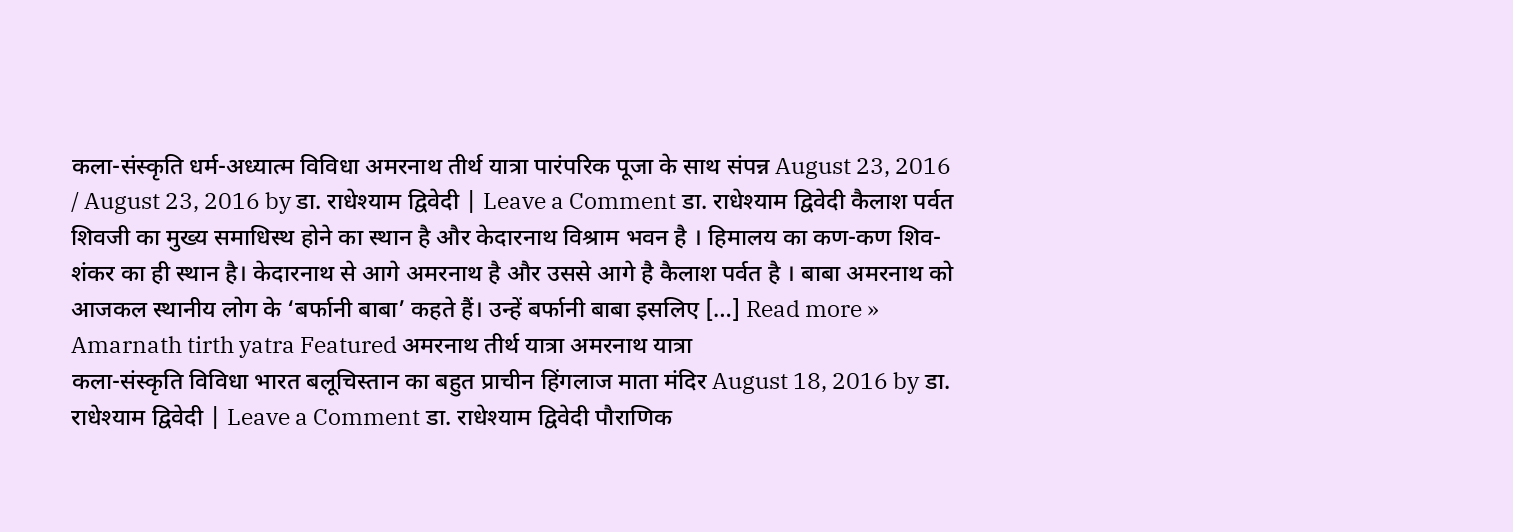कला-संस्कृति धर्म-अध्यात्म विविधा अमरनाथ तीर्थ यात्रा पारंपरिक पूजा के साथ संपन्न August 23, 2016 / August 23, 2016 by डा. राधेश्याम द्विवेदी | Leave a Comment डा. राधेश्याम द्विवेदी कैलाश पर्वत शिवजी का मुख्य समाधिस्थ होने का स्थान है और केदारनाथ विश्राम भवन है । हिमालय का कण-कण शिव-शंकर का ही स्थान है। केदारनाथ से आगे अमरनाथ है और उससे आगे है कैलाश पर्वत है । बाबा अमरनाथ को आजकल स्थानीय लोग के ‘बर्फानी बाबा’ कहते हैं। उन्हें बर्फानी बाबा इसलिए […] Read more » Amarnath tirth yatra Featured अमरनाथ तीर्थ यात्रा अमरनाथ यात्रा
कला-संस्कृति विविधा भारत बलूचिस्तान का बहुत प्राचीन हिंगलाज माता मंदिर August 18, 2016 by डा. राधेश्याम द्विवेदी | Leave a Comment डा. राधेश्याम द्विवेदी पौराणिक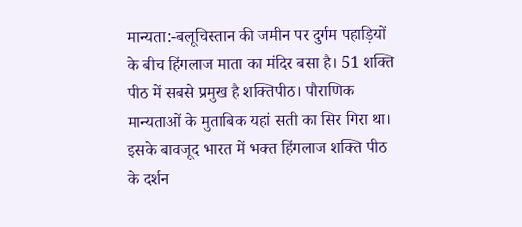मान्यता:-बलूचिस्तान की जमीन पर दुर्गम पहाड़ियों के बीच हिंगलाज माता का मंदिर बसा है। 51 शक्ति पीठ में सबसे प्रमुख है शक्तिपीठ। पौराणिक मान्यताओं के मुताबिक यहां सती का सिर गिरा था। इसके बावजूद भारत में भक्त हिंगलाज शक्ति पीठ के दर्शन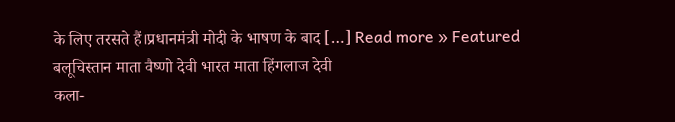के लिए तरसते हैं।प्रधानमंत्री मोदी के भाषण के बाद […] Read more » Featured बलूचिस्तान माता वैष्णो देवी भारत माता हिंगलाज देवी
कला-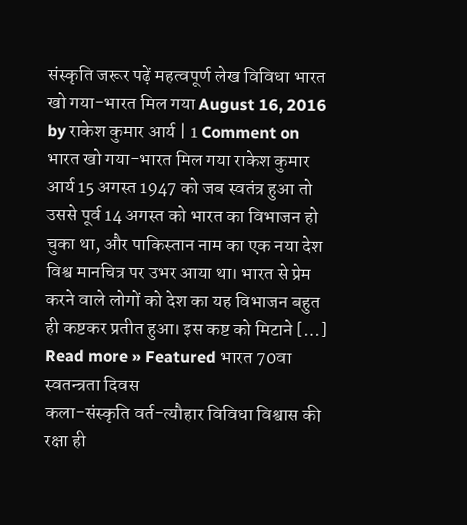संस्कृति जरूर पढ़ें महत्वपूर्ण लेख विविधा भारत खो गया-भारत मिल गया August 16, 2016 by राकेश कुमार आर्य | 1 Comment on भारत खो गया-भारत मिल गया राकेश कुमार आर्य 15 अगस्त 1947 को जब स्वतंत्र हुआ तो उससे पूर्व 14 अगस्त को भारत का विभाजन हो चुका था, और पाकिस्तान नाम का एक नया देश विश्व मानचित्र पर उभर आया था। भारत से प्रेम करने वाले लोगों को देश का यह विभाजन बहुत ही कष्टकर प्रतीत हुआ। इस कष्ट को मिटाने […] Read more » Featured भारत 70वा स्वतन्त्रता दिवस
कला-संस्कृति वर्त-त्यौहार विविधा विश्वास की रक्षा ही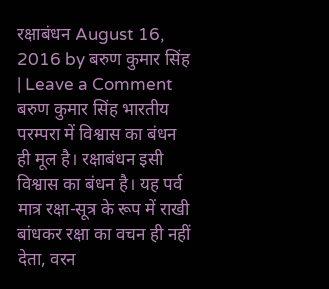रक्षाबंधन August 16, 2016 by बरुण कुमार सिंह | Leave a Comment बरुण कुमार सिंह भारतीय परम्परा में विश्वास का बंधन ही मूल है। रक्षाबंधन इसी विश्वास का बंधन है। यह पर्व मात्र रक्षा-सूत्र के रूप में राखी बांधकर रक्षा का वचन ही नहीं देता, वरन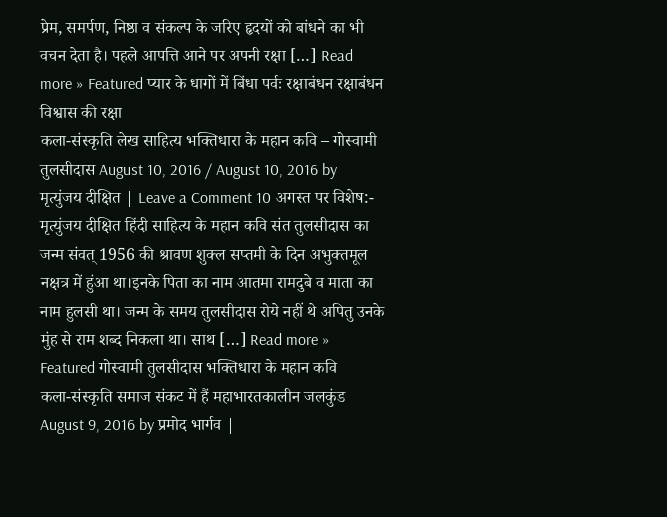प्रेम, समर्पण, निष्ठा व संकल्प के जरिए हृदयों को बांधने का भी वचन देता है। पहले आपत्ति आने पर अपनी रक्षा […] Read more » Featured प्यार के धागों में बिंधा पर्वः रक्षाबंधन रक्षाबंधन विश्वास की रक्षा
कला-संस्कृति लेख साहित्य भक्तिधारा के महान कवि – गोस्वामी तुलसीदास August 10, 2016 / August 10, 2016 by मृत्युंजय दीक्षित | Leave a Comment 10 अगस्त पर विशेष:- मृत्युंजय दीक्षित हिंदी साहित्य के महान कवि संत तुलसीदास का जन्म संवत् 1956 की श्रावण शुक्ल सप्तमी के दिन अभुक्तमूल नक्षत्र में हुंआ था।इनके पिता का नाम आतमा रामदुबे व माता का नाम हुलसी था। जन्म के समय तुलसीदास रोये नहीं थे अपितु उनके मुंह से राम शब्द निकला था। साथ […] Read more » Featured गोस्वामी तुलसीदास भक्तिधारा के महान कवि
कला-संस्कृति समाज संकट में हैं महाभारतकालीन जलकुंड August 9, 2016 by प्रमोद भार्गव |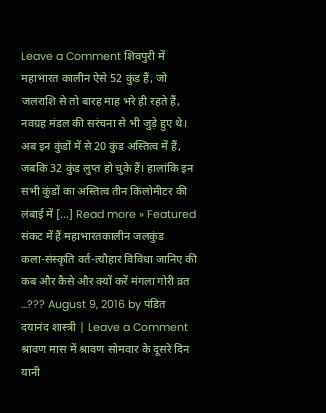Leave a Comment शिवपुरी में महाभारत कालीन ऐसे 52 कुंड हैं, जो जलराशि से तो बारह माह भरे ही रहते हैं, नवग्रह मंडल की सरंचना से भी जुड़े हुए थे। अब इन कुंडों में से 20 कुंड अस्तित्व में हैं, जबकि 32 कुंड लुप्त हो चुके हैं। हालांकि इन सभी कुंडों का अस्तित्व तीन किलोमीटर की लंबाई में […] Read more » Featured संकट में हैं महाभारतकालीन जलकुंड
कला-संस्कृति वर्त-त्यौहार विविधा जानिए की कब और कैसे और क्यों करें मंगला गोरी व्रत …??? August 9, 2016 by पंडित दयानंद शास्त्री | Leave a Comment श्रावण मास में श्रावण सोमवार के दूसरे दिन यानी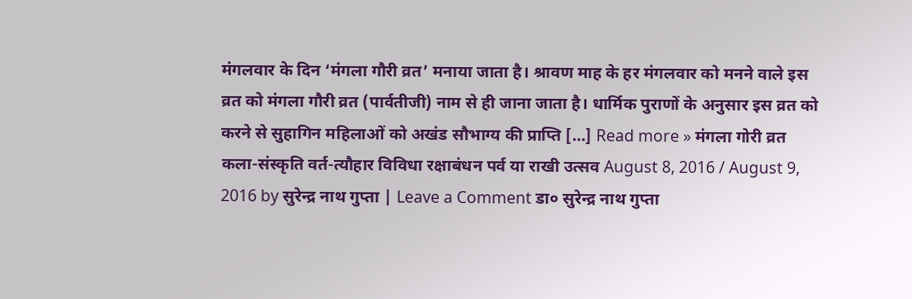मंगलवार के दिन ‘मंगला गौरी व्रत’ मनाया जाता है। श्रावण माह के हर मंगलवार को मनने वाले इस व्रत को मंगला गौरी व्रत (पार्वतीजी) नाम से ही जाना जाता है। धार्मिक पुराणों के अनुसार इस व्रत को करने से सुहागिन महिलाओं को अखंड सौभाग्य की प्राप्ति […] Read more » मंगला गोरी व्रत
कला-संस्कृति वर्त-त्यौहार विविधा रक्षाबंधन पर्व या राखी उत्सव August 8, 2016 / August 9, 2016 by सुरेन्द्र नाथ गुप्ता | Leave a Comment डा० सुरेन्द्र नाथ गुप्ता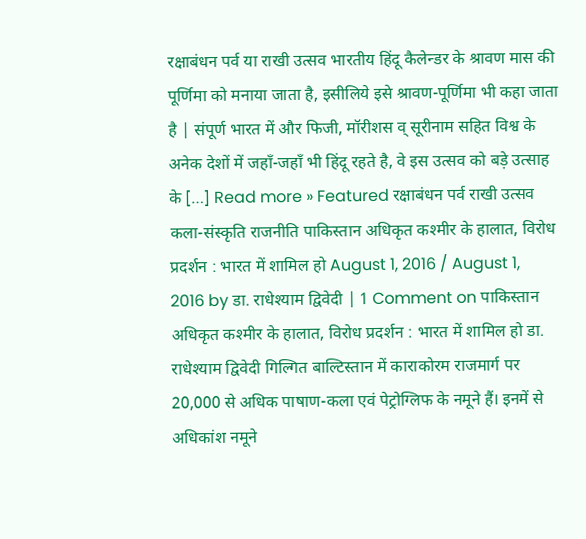रक्षाबंधन पर्व या राखी उत्सव भारतीय हिंदू कैलेन्डर के श्रावण मास की पूर्णिमा को मनाया जाता है, इसीलिये इसे श्रावण-पूर्णिमा भी कहा जाता है | संपूर्ण भारत में और फिजी, मॉरीशस व् सूरीनाम सहित विश्व के अनेक देशों में जहाँ-जहाँ भी हिंदू रहते है, वे इस उत्सव को बड़े उत्साह के […] Read more » Featured रक्षाबंधन पर्व राखी उत्सव
कला-संस्कृति राजनीति पाकिस्तान अधिकृत कश्मीर के हालात, विरोध प्रदर्शन : भारत में शामिल हो August 1, 2016 / August 1, 2016 by डा. राधेश्याम द्विवेदी | 1 Comment on पाकिस्तान अधिकृत कश्मीर के हालात, विरोध प्रदर्शन : भारत में शामिल हो डा. राधेश्याम द्विवेदी गिल्गित बाल्टिस्तान में काराकोरम राजमार्ग पर 20,000 से अधिक पाषाण-कला एवं पेट्रोग्लिफ के नमूने हैं। इनमें से अधिकांश नमूने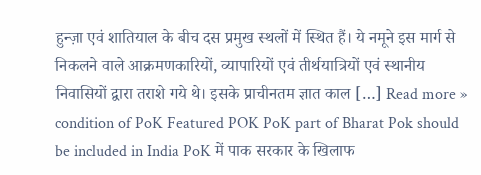हुन्ज़ा एवं शातियाल के बीच दस प्रमुख स्थलों में स्थित हैं। ये नमूने इस मार्ग से निकलने वाले आक्रमणकारियों, व्यापारियों एवं तीर्थयात्रियों एवं स्थानीय निवासियों द्वारा तराशे गये थे। इसके प्राचीनतम ज्ञात काल […] Read more » condition of PoK Featured POK PoK part of Bharat Pok should be included in India PoK में पाक सरकार के खिलाफ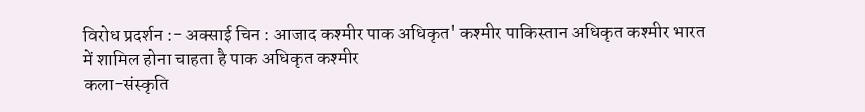विरोध प्रदर्शन :- अक्साई चिन : आजाद कश्मीर पाक अधिकृत' कश्मीर पाकिस्तान अधिकृत कश्मीर भारत में शामिल होना चाहता है पाक अधिकृत कश्मीर
कला-संस्कृति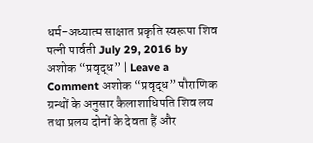धर्म-अध्यात्म साक्षात प्रकृति स्वरूपा शिव पत्नी पार्वती July 29, 2016 by अशोक “प्रवृद्ध” | Leave a Comment अशोक “प्रवृद्ध” पौराणिक ग्रन्थों के अनुसार कैलाशाधिपति शिव लय तथा प्रलय दोनों के देवता हैं और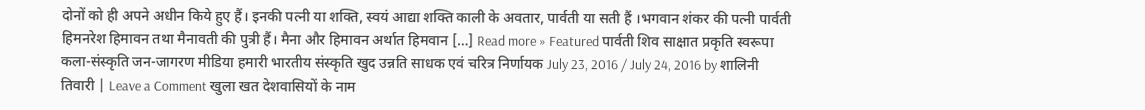दोनों को ही अपने अधीन किये हुए हैं। इनकी पत्नी या शक्ति, स्वयं आद्या शक्ति काली के अवतार, पार्वती या सती हैं ।भगवान शंकर की पत्नी पार्वती हिमनरेश हिमावन तथा मैनावती की पुत्री हैं। मैना और हिमावन अर्थात हिमवान […] Read more » Featured पार्वती शिव साक्षात प्रकृति स्वरूपा
कला-संस्कृति जन-जागरण मीडिया हमारी भारतीय संस्कृति खुद उन्नति साधक एवं चरित्र निर्णायक July 23, 2016 / July 24, 2016 by शालिनी तिवारी | Leave a Comment खुला खत देशवासियों के नाम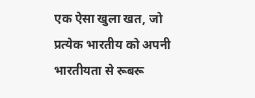एक ऐसा खुला खत, जो प्रत्येक भारतीय को अपनी भारतीयता से रूबरू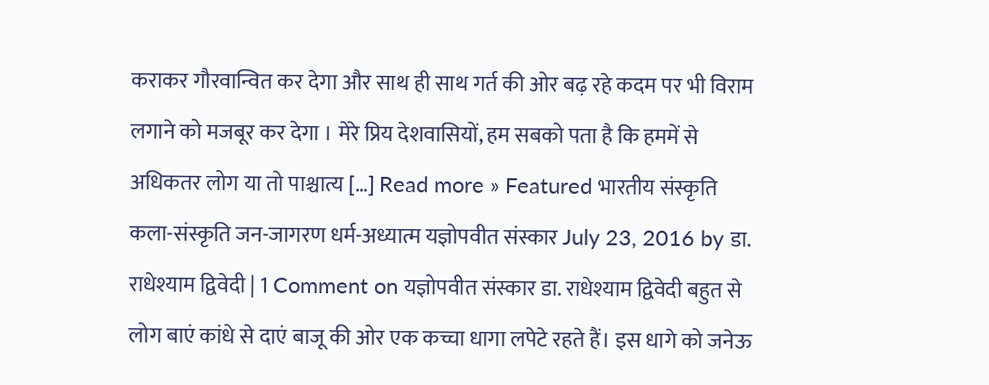कराकर गौरवान्वित कर देगा और साथ ही साथ गर्त की ओर बढ़ रहे कदम पर भी विराम लगाने को मजबूर कर देगा । मेरे प्रिय देशवासियों, हम सबको पता है कि हममें से अधिकतर लोग या तो पाश्चात्य […] Read more » Featured भारतीय संस्कृति
कला-संस्कृति जन-जागरण धर्म-अध्यात्म यज्ञोपवीत संस्कार July 23, 2016 by डा. राधेश्याम द्विवेदी | 1 Comment on यज्ञोपवीत संस्कार डा. राधेश्याम द्विवेदी बहुत से लोग बाएं कांधे से दाएं बाजू की ओर एक कच्चा धागा लपेटे रहते हैं। इस धागे को जनेऊ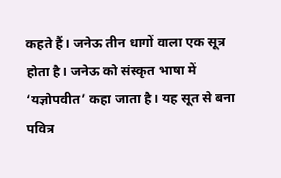कहते हैं। जनेऊ तीन धागों वाला एक सूत्र होता है। जनेऊ को संस्कृत भाषा में ‘यज्ञोपवीत’ कहा जाता है। यह सूत से बना पवित्र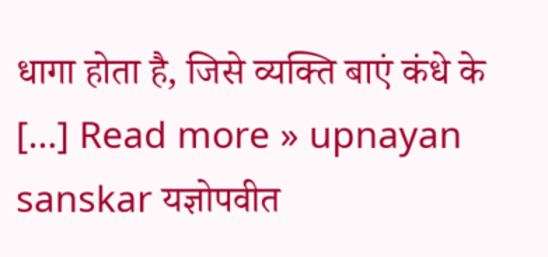धागा होता है, जिसे व्यक्ति बाएं कंधे के […] Read more » upnayan sanskar यज्ञोपवीत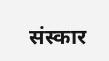संस्कार